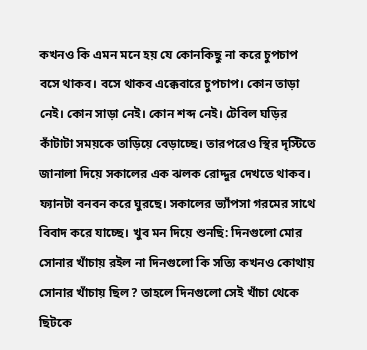কখনও কি এমন মনে হয় যে কোনকিছু না করে চুপচাপ বসে থাকব। বসে থাকব এক্কেবারে চুপচাপ। কোন তাড়া নেই। কোন সাড়া নেই। কোন শব্দ নেই। টেবিল ঘড়ির কাঁটাটা সময়কে তাড়িয়ে বেড়াচ্ছে। তারপরেও স্থির দৃস্টিতে জানালা দিয়ে সকালের এক ঝলক রোদ্দুর দেখতে থাকব। ফ্যানটা বনবন করে ঘুরছে। সকালের ভ্যাঁপসা গরমের সাথে বিবাদ করে যাচ্ছে। খুব মন দিয়ে শুনছি: দিনগুলো মোর সোনার খাঁচায় রইল না দিনগুলো কি সত্যি কখনও কোথায় সোনার খাঁচায় ছিল? তাহলে দিনগুলো সেই খাঁচা থেকে ছিটকে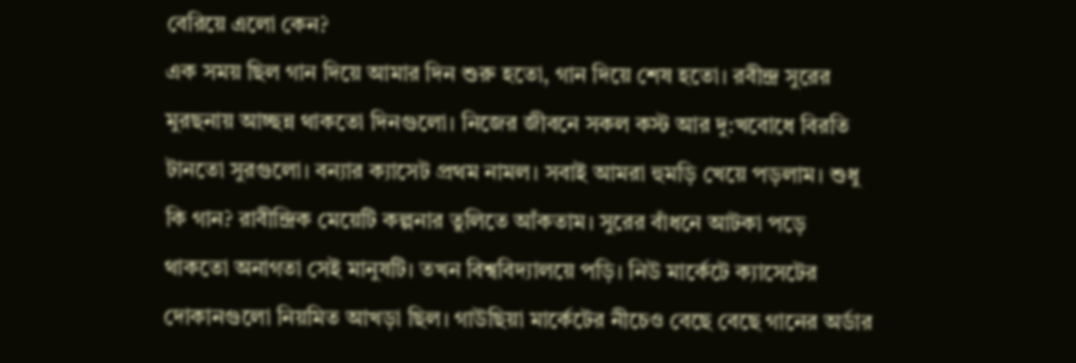বেরিয়ে এলো কেন?
এক সময় ছিল গান দিয়ে আমার দিন শুরু হতো, গান দিয়ে শেষ হতো। রবীন্দ্র সুরের মুরছনায় আচ্ছন্ন থাকতো দিনগুলো। নিজের জীবনে সকল কস্ট আর দু:খবোধে বিরতি টানতো সুরগুলো। বন্যার ক্যাসেট প্রথম নামল। সবাই আমরা হুমড়ি খেয়ে পড়লাম। শুধু কি গান? রাবীন্দ্রিক মেয়েটি কল্পনার তুলিতে আঁকতাম। সুরের বাঁধনে আটকা পড়ে থাকতো অনাগতা সেই মানুষটি। তখন বিশ্ববিদ্যালয়ে পড়ি। নিউ মার্কেটে ক্যাসেটের দোকানগুলো নিয়মিত আখড়া ছিল। গাউছিয়া মার্কেটের নীচেও বেছে বেছে গানের অর্ডার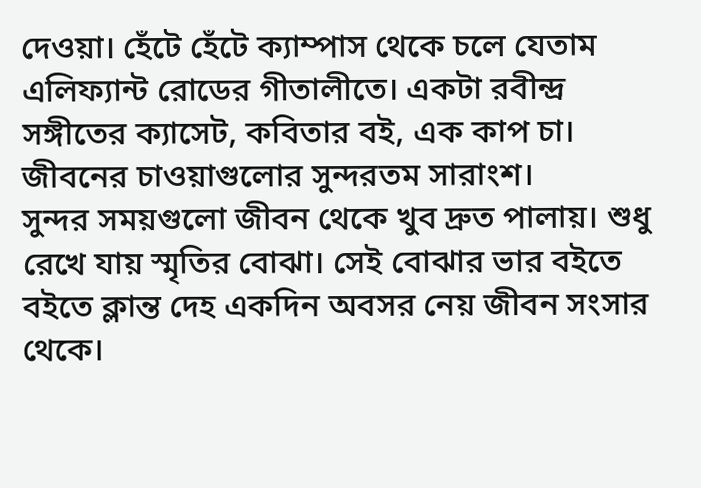দেওয়া। হেঁটে হেঁটে ক্যাম্পাস থেকে চলে যেতাম এলিফ্যান্ট রোডের গীতালীতে। একটা রবীন্দ্র সঙ্গীতের ক্যাসেট, কবিতার বই, এক কাপ চা। জীবনের চাওয়াগুলোর সুন্দরতম সারাংশ।
সুন্দর সময়গুলো জীবন থেকে খুব দ্রুত পালায়। শুধু রেখে যায় স্মৃতির বোঝা। সেই বোঝার ভার বইতে বইতে ক্লান্ত দেহ একদিন অবসর নেয় জীবন সংসার থেকে।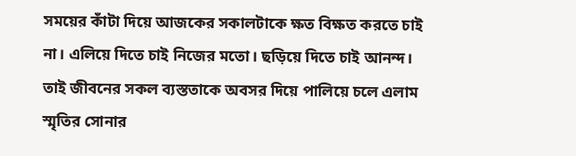সময়ের কাঁটা দিয়ে আজকের সকালটাকে ক্ষত বিক্ষত করতে চাই না। এলিয়ে দিতে চাই নিজের মতো। ছড়িয়ে দিতে চাই আনন্দ। তাই জীবনের সকল ব্যস্ততাকে অবসর দিয়ে পালিয়ে চলে এলাম স্মৃতির সোনার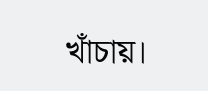খাঁচায়।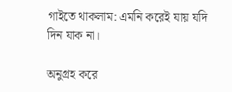গাইতে থাকলাম: এমনি করেই যায় যদি দিন যাক না।

অনুগ্রহ করে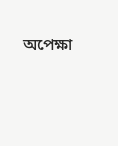অপেক্ষা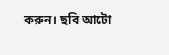করুন। ছবি আটো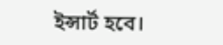ইন্সার্ট হবে।